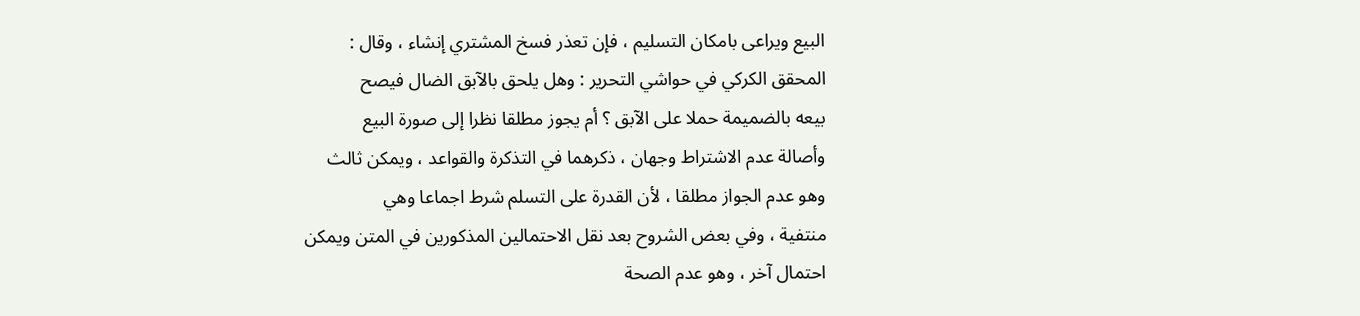البيع ويراعى بامكان التسليم ، فإن تعذر فسخ المشتري إنشاء ، وقال :
المحقق الكركي في حواشي التحرير : وهل يلحق بالآبق الضال فيصح
بيعه بالضميمة حملا على الآبق ؟ أم يجوز مطلقا نظرا إلى صورة البيع
وأصالة عدم الاشتراط وجهان ، ذكرهما في التذكرة والقواعد ، ويمكن ثالث
وهو عدم الجواز مطلقا ، لأن القدرة على التسلم شرط اجماعا وهي
منتفية ، وفي بعض الشروح بعد نقل الاحتمالين المذكورين في المتن ويمكن
احتمال آخر ، وهو عدم الصحة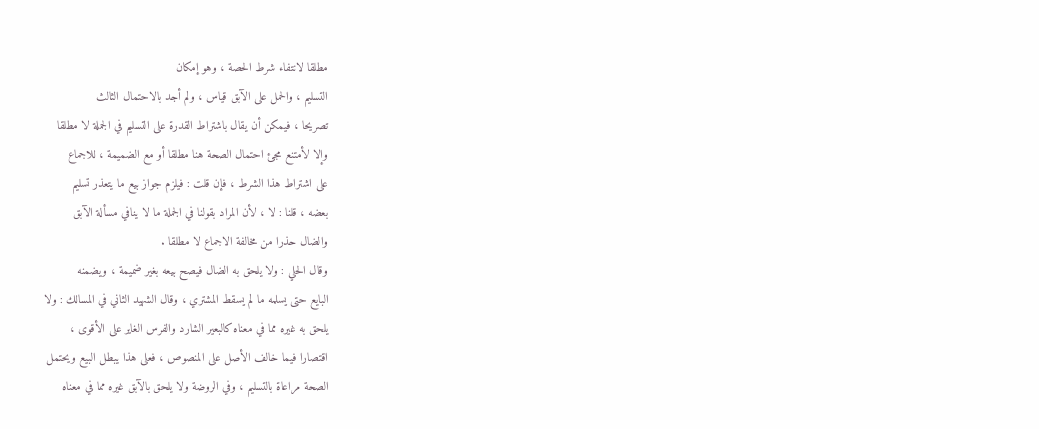مطلقا لانتفاء شرط الحصة ، وهو إمكان
التسليم ، والحمل على الآبق قياس ، ولم أجد بالاحتمال الثالث
تصريحا ، فيمكن أن يقال باشتراط القدرة على التسليم في الجملة لا مطلقا
وإلا لأمتنع مجئ احتمال الصحة هنا مطلقا أو مع الضميمة ، للاجماع
على اشتراط هذا الشرط ، فإن قلت : فيلزم جواز بيع ما يتعذر تسليم
بعضه ، قلنا : لا ، لأن المراد بقولنا في الجملة ما لا ينافي مسألة الآبق
والضال حذرا من مخالفة الاجماع لا مطلقا .
وقال الحلي : ولا يلحق به الضال فيصح بيعه بغير ضميمة ، ويضمنه
البايع حتى يسلمه ما لم يسقط المشتري ، وقال الشهيد الثاني في المسالك : ولا
يلحق به غيره مما في معناه كالبعير الشارد والفرس الغاير على الأقوى ،
اقتصارا فيما خالف الأصل على المنصوص ، فعلى هذا يبطل البيع ويحتمل
الصحة مراعاة بالتسليم ، وفي الروضة ولا يلحق بالآبق غيره مما في معناه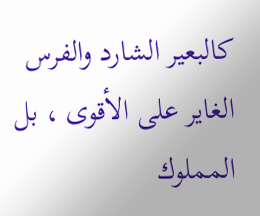كالبعير الشارد والفرس الغاير على الأقوى ، بل المملوك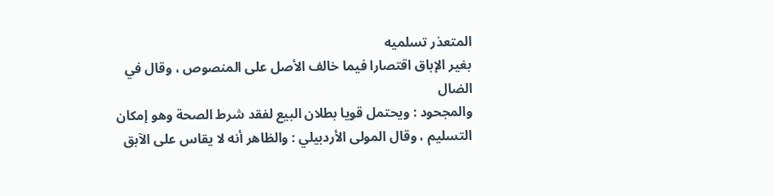المتعذر تسلميه
بغير الإباق اقتصارا فيما خالف الأصل على المنصوص ، وقال في الضال
والمجحود : ويحتمل قويا بطلان البيع لفقد شرط الصحة وهو إمكان
التسليم ، وقال المولى الأردبيلي : والظاهر أنه لا يقاس على الآبق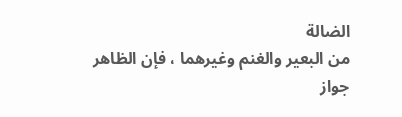الضالة
من البعير والغنم وغيرهما ، فإن الظاهر جواز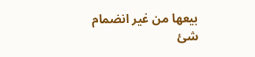بيعها من غير انضمام شئ